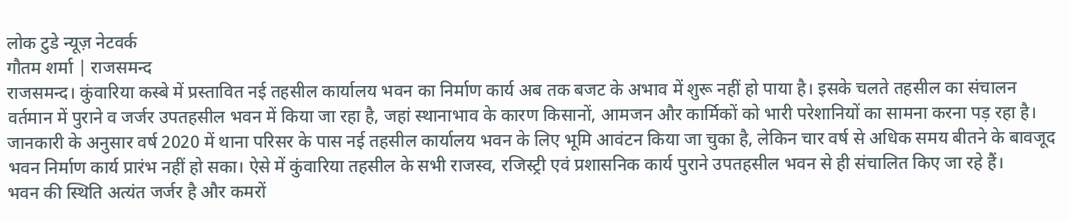लोक टुडे न्यूज़ नेटवर्क
गौतम शर्मा | राजसमन्द
राजसमन्द। कुंवारिया कस्बे में प्रस्तावित नई तहसील कार्यालय भवन का निर्माण कार्य अब तक बजट के अभाव में शुरू नहीं हो पाया है। इसके चलते तहसील का संचालन वर्तमान में पुराने व जर्जर उपतहसील भवन में किया जा रहा है, जहां स्थानाभाव के कारण किसानों, आमजन और कार्मिकों को भारी परेशानियों का सामना करना पड़ रहा है।
जानकारी के अनुसार वर्ष 2020 में थाना परिसर के पास नई तहसील कार्यालय भवन के लिए भूमि आवंटन किया जा चुका है, लेकिन चार वर्ष से अधिक समय बीतने के बावजूद भवन निर्माण कार्य प्रारंभ नहीं हो सका। ऐसे में कुंवारिया तहसील के सभी राजस्व, रजिस्ट्री एवं प्रशासनिक कार्य पुराने उपतहसील भवन से ही संचालित किए जा रहे हैं।
भवन की स्थिति अत्यंत जर्जर है और कमरों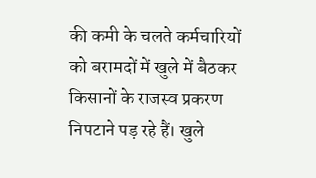की कमी के चलते कर्मचारियों को बरामदों में खुले में बैठकर किसानों के राजस्व प्रकरण निपटाने पड़ रहे हैं। खुले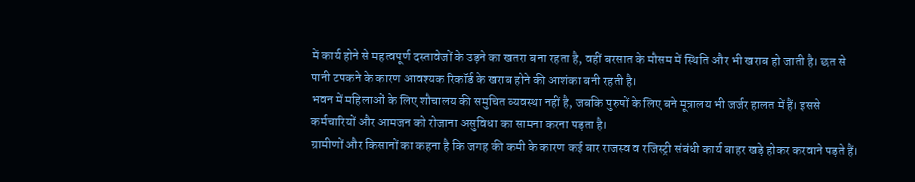में कार्य होने से महत्वपूर्ण दस्तावेजों के उड़ने का खतरा बना रहता है, वहीं बरसात के मौसम में स्थिति और भी खराब हो जाती है। छत से पानी टपकने के कारण आवश्यक रिकॉर्ड के खराब होने की आशंका बनी रहती है।
भवन में महिलाओं के लिए शौचालय की समुचित व्यवस्था नहीं है, जबकि पुरुषों के लिए बने मूत्रालय भी जर्जर हालत में हैं। इससे कर्मचारियों और आमजन को रोजाना असुविधा का सामना करना पड़ता है।
ग्रामीणों और किसानों का कहना है कि जगह की कमी के कारण कई बार राजस्व व रजिस्ट्री संबंधी कार्य बाहर खड़े होकर करवाने पड़ते हैं।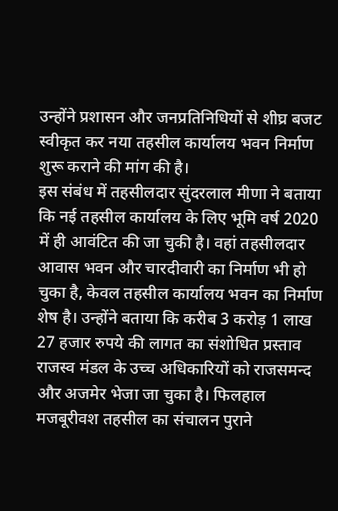उन्होंने प्रशासन और जनप्रतिनिधियों से शीघ्र बजट स्वीकृत कर नया तहसील कार्यालय भवन निर्माण शुरू कराने की मांग की है।
इस संबंध में तहसीलदार सुंदरलाल मीणा ने बताया कि नई तहसील कार्यालय के लिए भूमि वर्ष 2020 में ही आवंटित की जा चुकी है। वहां तहसीलदार आवास भवन और चारदीवारी का निर्माण भी हो चुका है, केवल तहसील कार्यालय भवन का निर्माण शेष है। उन्होंने बताया कि करीब 3 करोड़ 1 लाख 27 हजार रुपये की लागत का संशोधित प्रस्ताव राजस्व मंडल के उच्च अधिकारियों को राजसमन्द और अजमेर भेजा जा चुका है। फिलहाल मजबूरीवश तहसील का संचालन पुराने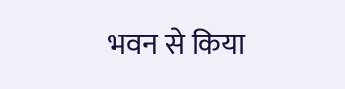भवन से किया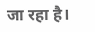जा रहा है।